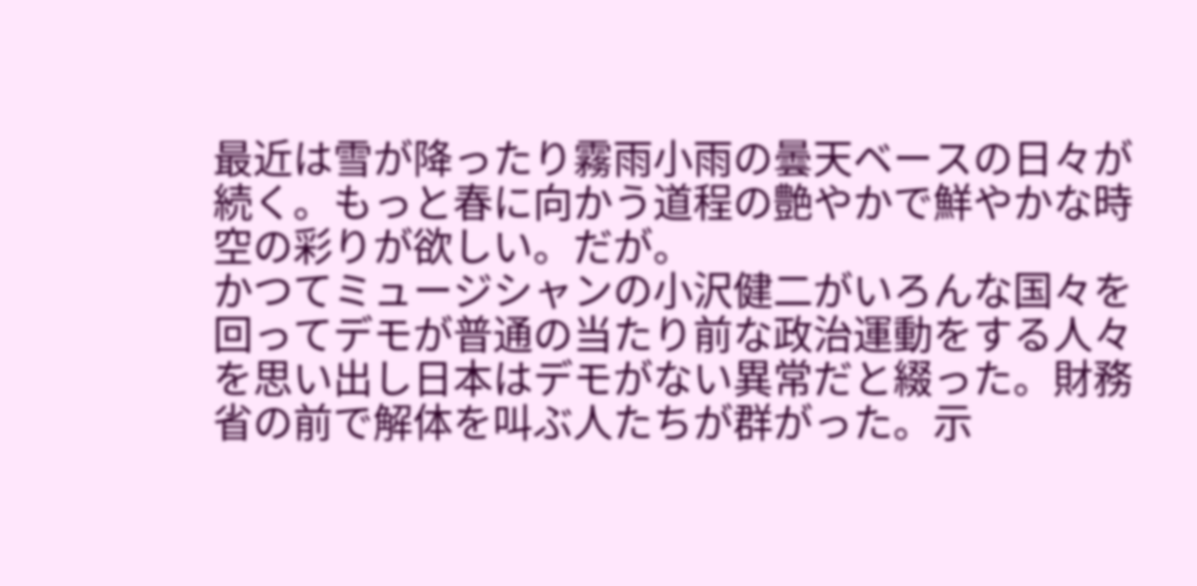最近は雪が降ったり霧雨小雨の曇天ベースの日々が続く。もっと春に向かう道程の艶やかで鮮やかな時空の彩りが欲しい。だが。
かつてミュージシャンの小沢健二がいろんな国々を回ってデモが普通の当たり前な政治運動をする人々を思い出し日本はデモがない異常だと綴った。財務省の前で解体を叫ぶ人たちが群がった。示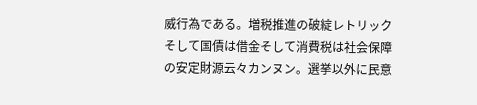威行為である。増税推進の破綻レトリックそして国債は借金そして消費税は社会保障の安定財源云々カンヌン。選挙以外に民意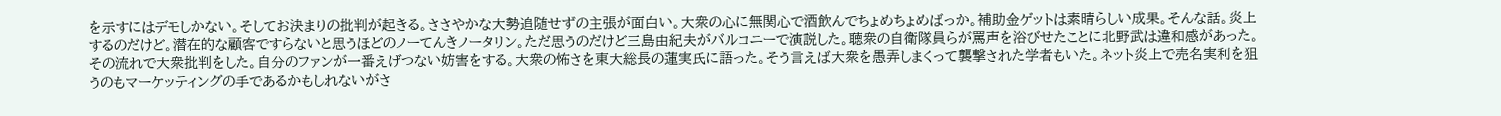を示すにはデモしかない。そしてお決まりの批判が起きる。ささやかな大勢追随せずの主張が面白い。大衆の心に無関心で酒飲んでちょめちょめばっか。補助金ゲットは素晴らしい成果。そんな話。炎上するのだけど。潜在的な顧客ですらないと思うほどのノーてんきノータリン。ただ思うのだけど三島由紀夫がバルコニーで演説した。聴衆の自衛隊員らが罵声を浴びせたことに北野武は違和感があった。その流れで大衆批判をした。自分のファンが一番えげつない妨害をする。大衆の怖さを東大総長の蓮実氏に語った。そう言えば大衆を愚弄しまくって襲撃された学者もいた。ネット炎上で売名実利を狙うのもマーケッティングの手であるかもしれないがさ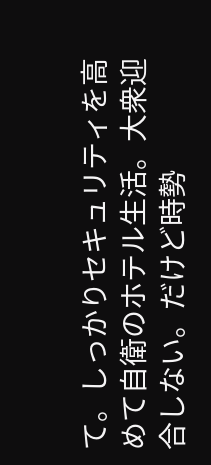て。しっかりセキュリティを高めて自衛のホテル生活。大衆迎合しない。だけど時勢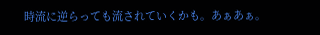時流に逆らっても流されていくかも。あぁあぁ。